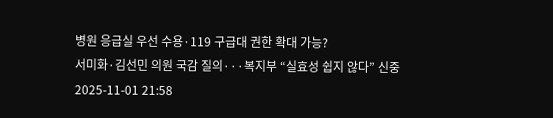병원 응급실 우선 수용·119 구급대 권한 확대 가능?
서미화·김선민 의원 국감 질의···복지부 “실효성 쉽지 않다” 신중 2025-11-01 21:58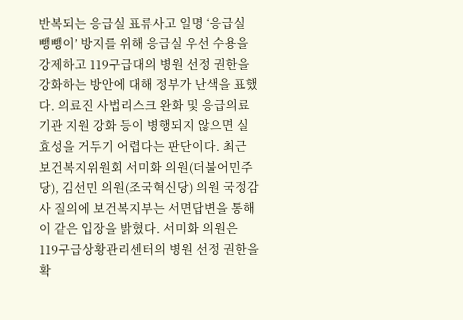반복되는 응급실 표류사고 일명 ‘응급실 뺑뺑이’ 방지를 위해 응급실 우선 수용을 강제하고 119구급대의 병원 선정 권한을 강화하는 방안에 대해 정부가 난색을 표했다. 의료진 사법리스크 완화 및 응급의료기관 지원 강화 등이 병행되지 않으면 실효성을 거두기 어렵다는 판단이다. 최근 보건복지위원회 서미화 의원(더불어민주당), 김선민 의원(조국혁신당) 의원 국정감사 질의에 보건복지부는 서면답변을 통해 이 같은 입장을 밝혔다. 서미화 의원은 119구급상황관리센터의 병원 선정 권한을 확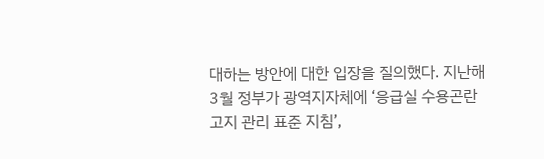대하는 방안에 대한 입장을 질의했다. 지난해 3월 정부가 광역지자체에 ‘응급실 수용곤란 고지 관리 표준 지침’,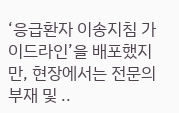‘응급환자 이송지침 가이드라인’을 배포했지만, 현장에서는 전문의 부재 및 ..